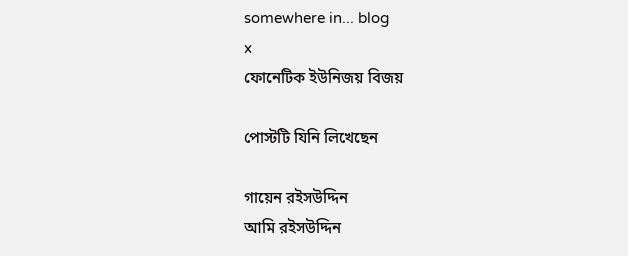somewhere in... blog
x
ফোনেটিক ইউনিজয় বিজয়

পোস্টটি যিনি লিখেছেন

গায়েন রইসউদ্দিন
আমি রইসউদ্দিন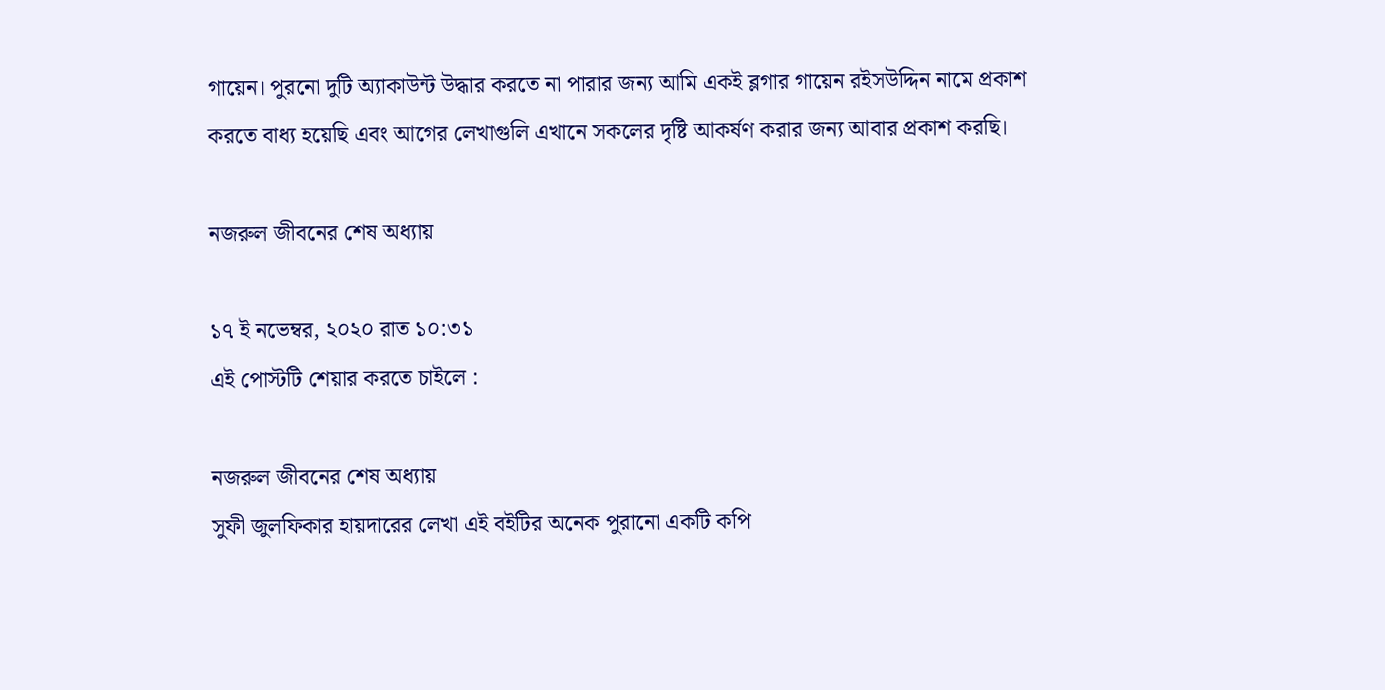গায়েন। পুরনো দুটি অ্যাকাউন্ট উদ্ধার করতে না পারার জন্য আমি একই ব্লগার গায়েন রইসউদ্দিন নামে প্রকাশ করতে বাধ্য হয়েছি এবং আগের লেখাগুলি এখানে সকলের দৃষ্টি আকর্ষণ করার জন্য আবার প্রকাশ করছি।

নজরুল জীবনের শেষ অধ্যায়

১৭ ই নভেম্বর, ২০২০ রাত ১০:৩১
এই পোস্টটি শেয়ার করতে চাইলে :

নজরুল জীবনের শেষ অধ্যায়
সুফী জুলফিকার হায়দারের লেখা এই বইটির অনেক পুরানো একটি কপি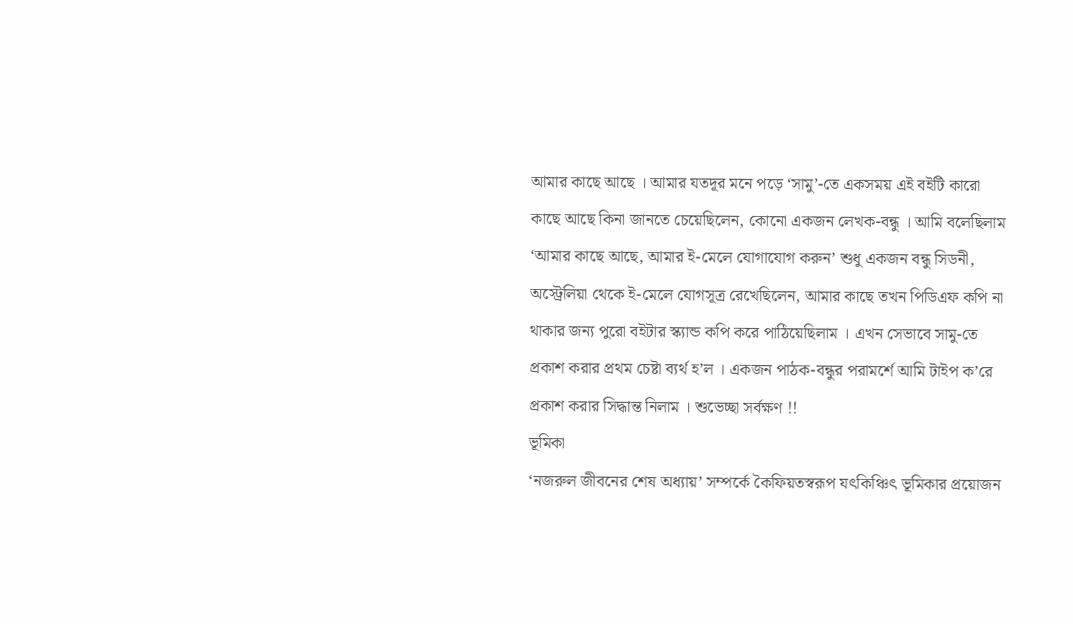আমার কাছে আছে । আমার যতদূর মনে পড়ে ‘সামু’-তে একসময় এই বইটি কারো কাছে আছে কিনা জানতে চেয়েছিলেন, কোনো একজন লেখক-বন্ধু । আমি বলেছিলাম ‘আমার কাছে আছে, আমার ই-মেলে যোগাযোগ করুন’ শুধু একজন বন্ধু সিডনী, অস্ট্রেলিয়া থেকে ই-মেলে যোগসূত্র রেখেছিলেন, আমার কাছে তখন পিডিএফ কপি না থাকার জন্য পুরো বইটার স্ক্যান্ড কপি করে পাঠিয়েছিলাম । এখন সেভাবে সামু-তে প্রকাশ করার প্রথম চেষ্টা ব্যর্থ হ’ল । একজন পাঠক-বন্ধুর পরামর্শে আমি টাইপ ক’রে প্রকাশ করার সিদ্ধান্ত নিলাম । শুভেচ্ছা সর্বক্ষণ !!
ভূমিকা
‘নজরুল জীবনের শেষ অধ্যায়’ সম্পর্কে কৈফিয়তস্বরূপ যৎকিঞ্চিৎ ভূমিকার প্রয়োজন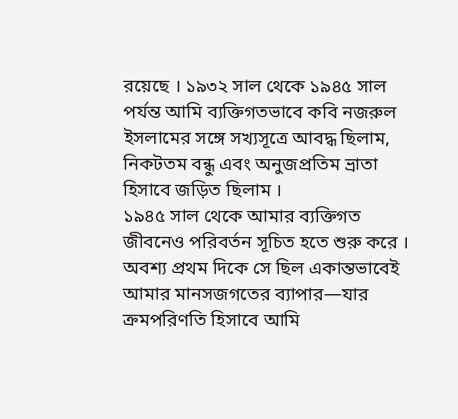রয়েছে । ১৯৩২ সাল থেকে ১৯৪৫ সাল পর্যন্ত আমি ব্যক্তিগতভাবে কবি নজরুল ইসলামের সঙ্গে সখ্যসূত্রে আবদ্ধ ছিলাম, নিকটতম বন্ধু এবং অনুজপ্রতিম ভ্রাতা হিসাবে জড়িত ছিলাম ।
১৯৪৫ সাল থেকে আমার ব্যক্তিগত জীবনেও পরিবর্তন সূচিত হতে শুরু করে । অবশ্য প্রথম দিকে সে ছিল একান্তভাবেই আমার মানসজগতের ব্যাপার—যার ক্রমপরিণতি হিসাবে আমি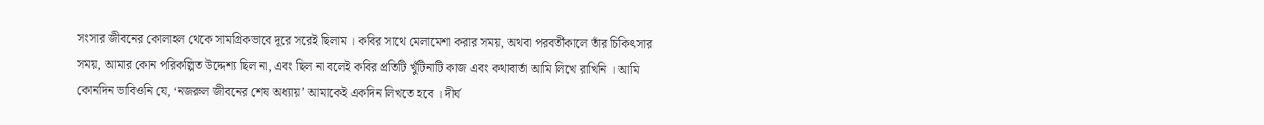সংসার জীবনের কোলাহল থেকে সামগ্রিকভাবে দূরে সরেই ছিলাম । কবির সাথে মেলামেশা করার সময়, অথবা পরবর্তীকালে তাঁর চিকিৎসার সময়, আমার কোন পরিকল্পিত উদ্দেশ্য ছিল না, এবং ছিল না বলেই কবির প্রতিটি খুঁটিনাটি কাজ এবং কথাবার্তা আমি লিখে রাখিনি । আমি কোনদিন ভাবিওনি যে, ‘নজরুল জীবনের শেষ অধ্যায়’ আমাকেই একদিন লিখতে হবে । দীর্ঘ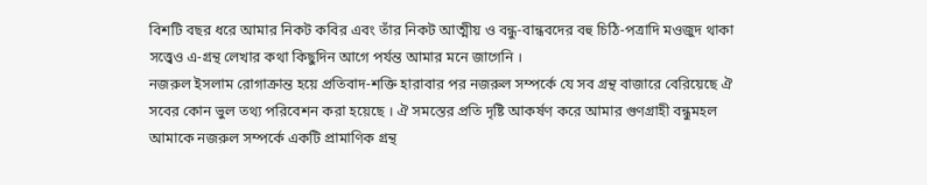বিশটি বছর ধরে আমার নিকট কবির এবং তাঁর নিকট আত্মীয় ও বন্ধু-বান্ধবদের বহু চিঠি-পত্রাদি মওজুদ থাকা সত্ত্বেও এ-গ্রন্থ লেখার কথা কিছুদিন আগে পর্যন্ত আমার মনে জাগেনি ।
নজরুল ইসলাম রোগাক্রান্ত হয়ে প্রতিবাদ-শক্তি হারাবার পর নজরুল সম্পর্কে যে সব গ্রন্থ বাজারে বেরিয়েছে ঐ সবের কোন ভুল তথ্য পরিবেশন করা হয়েছে । ঐ সমস্তের প্রতি দৃষ্টি আকর্ষণ করে আমার গুণগ্রাহী বন্ধুমহল আমাকে নজরুল সম্পর্কে একটি প্রামাণিক গ্রন্থ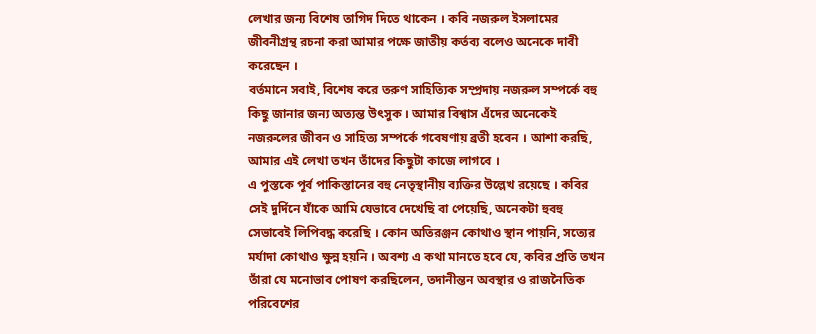লেখার জন্য বিশেষ তাগিদ দিতে থাকেন । কবি নজরুল ইসলামের জীবনীগ্রন্থ রচনা করা আমার পক্ষে জাতীয় কর্তব্য বলেও অনেকে দাবী করেছেন ।
বর্তমানে সবাই, বিশেষ করে তরুণ সাহিত্যিক সম্প্রদায় নজরুল সম্পর্কে বহু কিছু জানার জন্য অত্যন্ত উৎসুক । আমার বিশ্বাস এঁদের অনেকেই নজরুলের জীবন ও সাহিত্য সম্পর্কে গবেষণায় ব্রতী হবেন । আশা করছি, আমার এই লেখা তখন তাঁদের কিছুটা কাজে লাগবে ।
এ পুস্তকে পূর্ব পাকিস্তানের বহু নেতৃস্থানীয় ব্যক্তির উল্লেখ রয়েছে । কবির সেই দুর্দিনে যাঁকে আমি যেভাবে দেখেছি বা পেয়েছি, অনেকটা হুবহু সেভাবেই লিপিবদ্ধ করেছি । কোন অতিরঞ্জন কোথাও স্থান পায়নি, সত্যের মর্যাদা কোথাও ক্ষুন্ন হয়নি । অবশ্য এ কথা মানতে হবে যে, কবির প্রতি তখন তাঁরা যে মনোভাব পোষণ করছিলেন, তদানীন্তন অবস্থার ও রাজনৈতিক পরিবেশের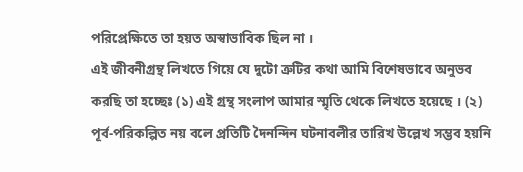পরিপ্রেক্ষিতে তা হয়ত অস্বাভাবিক ছিল না ।
এই জীবনীগ্রন্থ লিখতে গিয়ে যে দুটো ত্রুটির কথা আমি বিশেষভাবে অনুভব করছি তা হচ্ছেঃ (১) এই গ্রন্থ সংলাপ আমার স্মৃতি থেকে লিখতে হয়েছে । (২) পূর্ব-পরিকল্পিত নয় বলে প্রতিটি দৈনন্দিন ঘটনাবলীর তারিখ উল্লেখ সম্ভব হয়নি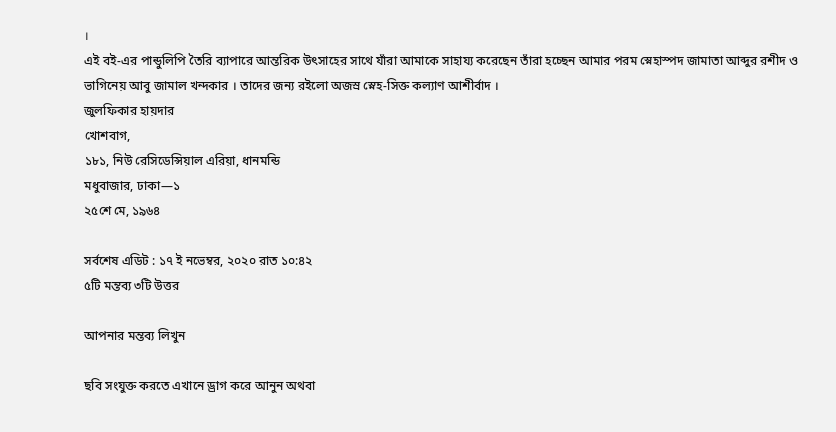।
এই বই-এর পান্ডুলিপি তৈরি ব্যাপারে আন্তরিক উৎসাহের সাথে যাঁরা আমাকে সাহায্য করেছেন তাঁরা হচ্ছেন আমার পরম স্নেহাস্পদ জামাতা আব্দুর রশীদ ও ভাগিনেয় আবু জামাল খন্দকার । তাদের জন্য রইলো অজস্র স্নেহ-সিক্ত কল্যাণ আশীর্বাদ ।
জুলফিকার হায়দার
খোশবাগ,
১৮১, নিউ রেসিডেন্সিয়াল এরিয়া, ধানমন্ডি
মধুবাজার, ঢাকা—১
২৫শে মে, ১৯৬৪

সর্বশেষ এডিট : ১৭ ই নভেম্বর, ২০২০ রাত ১০:৪২
৫টি মন্তব্য ৩টি উত্তর

আপনার মন্তব্য লিখুন

ছবি সংযুক্ত করতে এখানে ড্রাগ করে আনুন অথবা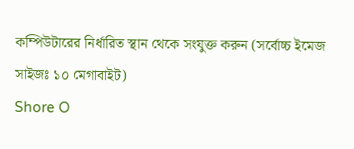কম্পিউটারের নির্ধারিত স্থান থেকে সংযুক্ত করুন (সর্বোচ্চ ইমেজ সাইজঃ ১০ মেগাবাইট)
Shore O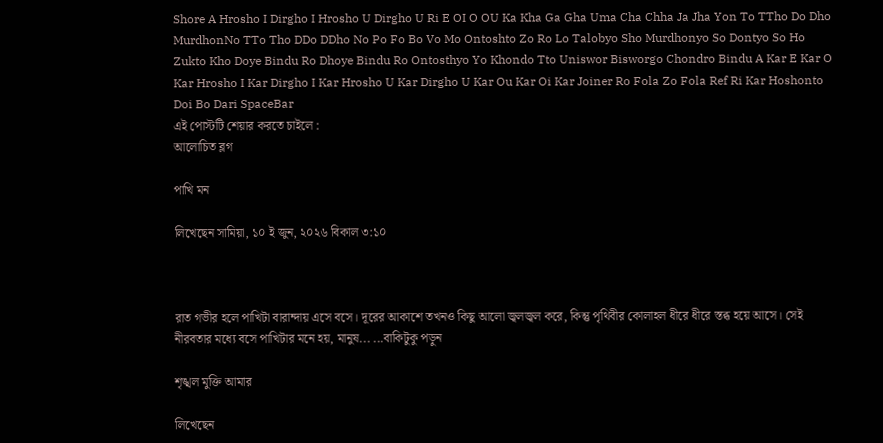Shore A Hrosho I Dirgho I Hrosho U Dirgho U Ri E OI O OU Ka Kha Ga Gha Uma Cha Chha Ja Jha Yon To TTho Do Dho MurdhonNo TTo Tho DDo DDho No Po Fo Bo Vo Mo Ontoshto Zo Ro Lo Talobyo Sho Murdhonyo So Dontyo So Ho Zukto Kho Doye Bindu Ro Dhoye Bindu Ro Ontosthyo Yo Khondo Tto Uniswor Bisworgo Chondro Bindu A Kar E Kar O Kar Hrosho I Kar Dirgho I Kar Hrosho U Kar Dirgho U Kar Ou Kar Oi Kar Joiner Ro Fola Zo Fola Ref Ri Kar Hoshonto Doi Bo Dari SpaceBar
এই পোস্টটি শেয়ার করতে চাইলে :
আলোচিত ব্লগ

পাখি মন

লিখেছেন সামিয়া, ১০ ই জুন, ২০২৬ বিকাল ৩:১০



রাত গভীর হলে পাখিটা বারান্দায় এসে বসে। দূরের আকাশে তখনও কিছু আলো জ্বলজ্বল করে, কিন্তু পৃথিবীর কোলাহল ধীরে ধীরে স্তব্ধ হয়ে আসে। সেই নীরবতার মধ্যে বসে পাখিটার মনে হয়, মানুষ... ...বাকিটুকু পড়ুন

শৃঙ্খল মুক্তি আমার

লিখেছেন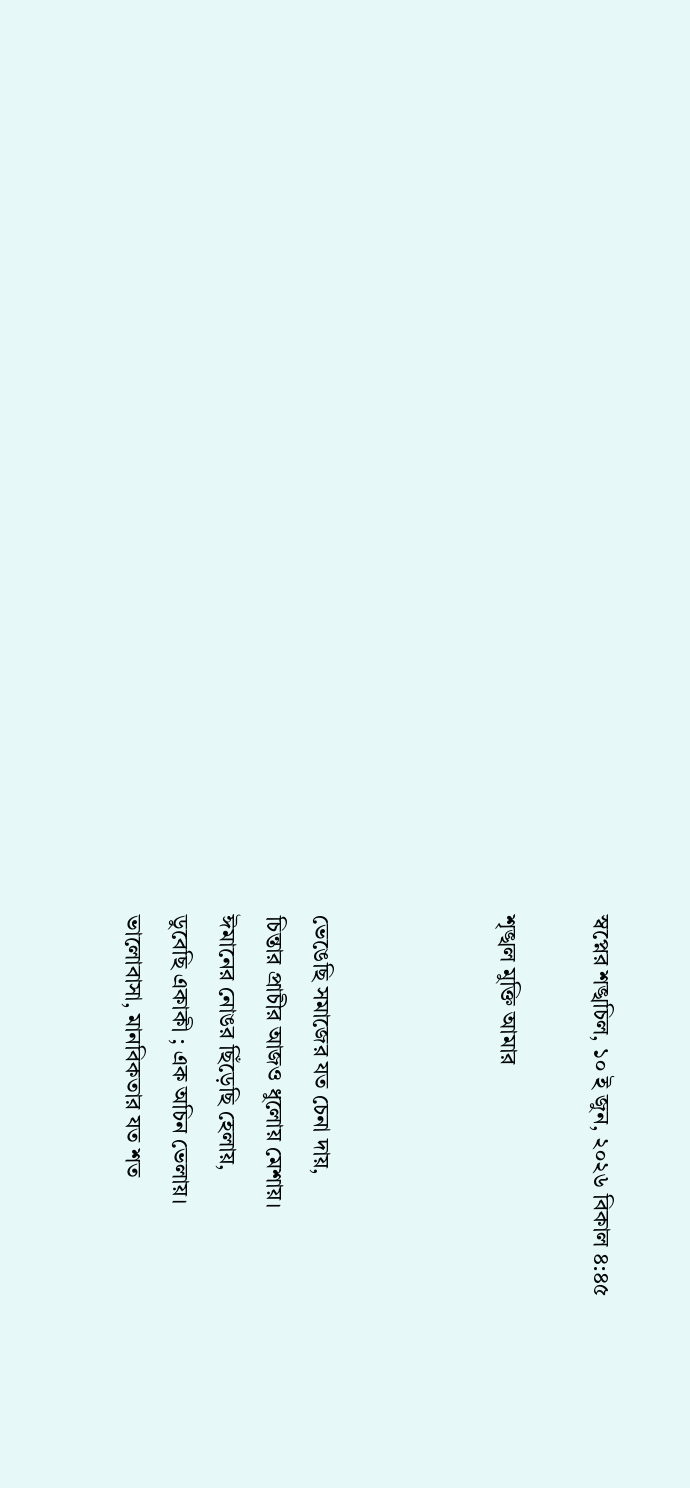স্বপ্নের শঙ্খচিল, ১০ ই জুন, ২০২৬ বিকাল ৪:৪৫

শৃঙ্খল মুক্তি আমার



ভেঙেছি সমাজের যত চেনা দায়,
চিন্তার প্রাচীর আজও ধুলোয় মেশায়।
ঈমানের নোঙর ছিঁড়েছি হেলায়,
ডুবেছি একাকী ; এক অচিন ভেলায়।
ভালোবাসা, মানবিকতার যত শত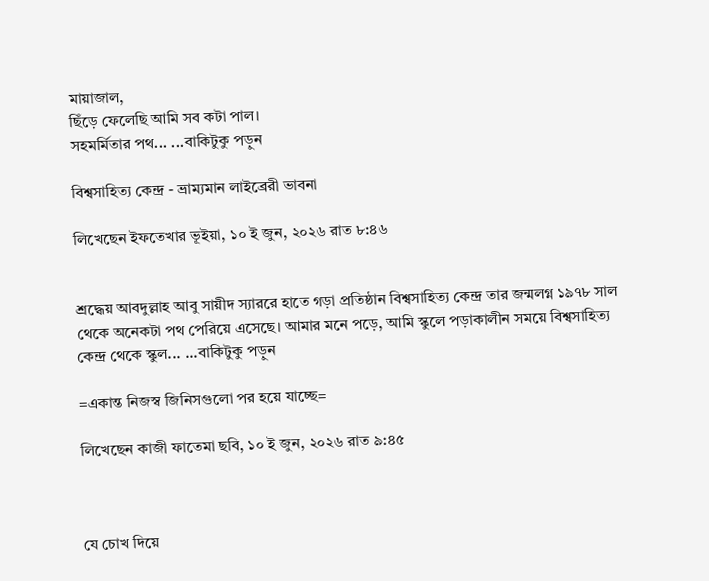মায়াজাল,
ছিঁড়ে ফেলেছি আমি সব কটা পাল।
সহমর্মিতার পথ... ...বাকিটুকু পড়ুন

বিশ্বসাহিত্য কেন্দ্র - ভ্রাম্যমান লাইব্রেরী ভাবনা

লিখেছেন ইফতেখার ভূইয়া, ১০ ই জুন, ২০২৬ রাত ৮:৪৬


শ্রদ্ধেয় আবদুল্লাহ আবু সায়ীদ স্যাররে হাতে গড়া প্রতিষ্ঠান বিশ্বসাহিত্য কেন্দ্র তার জন্মলগ্ন ১৯৭৮ সাল থেকে অনেকটা পথ পেরিয়ে এসেছে। আমার মনে পড়ে, আমি স্কুলে পড়াকালীন সময়ে বিশ্বসাহিত্য কেন্দ্র থেকে স্কুল... ...বাকিটুকু পড়ুন

=একান্ত নিজস্ব জিনিসগুলো পর হয়ে যাচ্ছে=

লিখেছেন কাজী ফাতেমা ছবি, ১০ ই জুন, ২০২৬ রাত ৯:৪৫



যে চোখ দিয়ে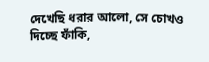দেখেছি ধরার আলো, সে চোখও দিচ্ছে ফাঁকি,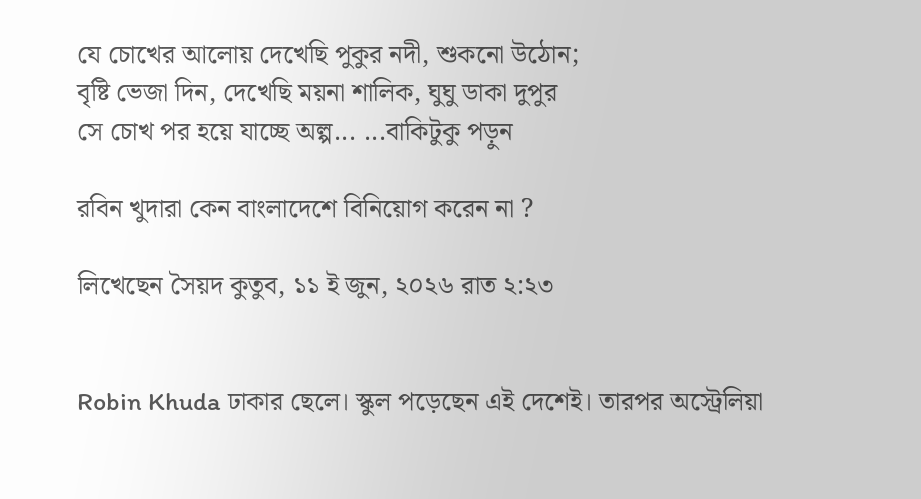যে চোখের আলোয় দেখেছি পুকুর নদী, শুকনো উঠোন;
বৃষ্টি ভেজা দিন, দেখেছি ময়না শালিক, ঘুঘু ডাকা দুপুর
সে চোখ পর হয়ে যাচ্ছে অল্প... ...বাকিটুকু পড়ুন

রবিন খুদারা কেন বাংলাদেশে বিনিয়োগ করেন না ?

লিখেছেন সৈয়দ কুতুব, ১১ ই জুন, ২০২৬ রাত ২:২৩


Robin Khuda ঢাকার ছেলে। স্কুল পড়েছেন এই দেশেই। তারপর অস্ট্রেলিয়া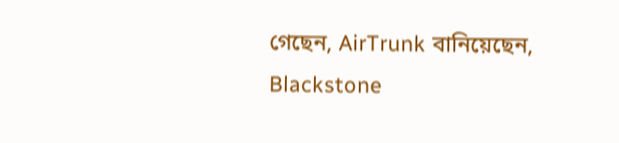গেছেন, AirTrunk বানিয়েছেন, Blackstone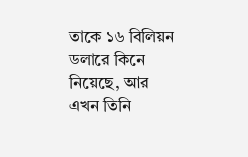তাকে ১৬ বিলিয়ন ডলারে কিনে নিয়েছে, আর এখন তিনি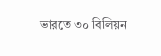ভারতে ৩০ বিলিয়ন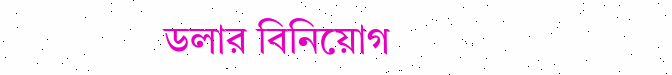ডলার বিনিয়োগ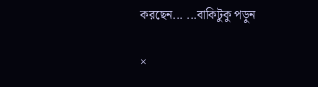করছেন... ...বাকিটুকু পড়ুন

×